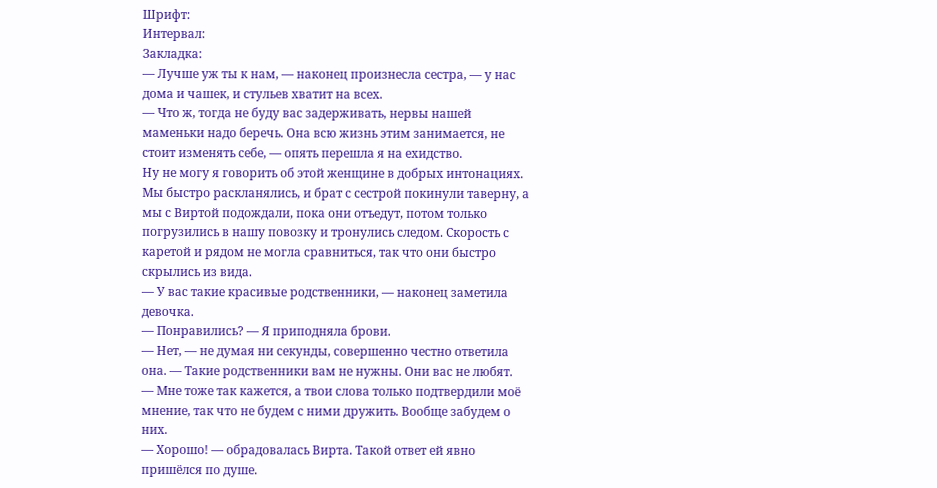Шрифт:
Интервал:
Закладка:
— Лучше уж ты к нам, — наконец произнесла сестра, — у нас дома и чашек, и стульев хватит на всех.
— Что ж, тогда не буду вас задерживать, нервы нашей маменьки надо беречь. Она всю жизнь этим занимается, не стоит изменять себе, — опять перешла я на ехидство.
Ну не могу я говорить об этой женщине в добрых интонациях.
Мы быстро раскланялись, и брат с сестрой покинули таверну, а мы с Виртой подождали, пока они отъедут, потом только погрузились в нашу повозку и тронулись следом. Скорость с каретой и рядом не могла сравниться, так что они быстро скрылись из вида.
— У вас такие красивые родственники, — наконец заметила девочка.
— Понравились? — Я приподняла брови.
— Нет, — не думая ни секунды, совершенно честно ответила она. — Такие родственники вам не нужны. Они вас не любят.
— Мне тоже так кажется, а твои слова только подтвердили моё мнение, так что не будем с ними дружить. Вообще забудем о них.
— Хорошо! — обрадовалась Вирта. Такой ответ ей явно пришёлся по душе.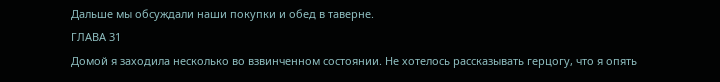Дальше мы обсуждали наши покупки и обед в таверне.
ГЛАВА 31
Домой я заходила несколько во взвинченном состоянии. Не хотелось рассказывать герцогу, что я опять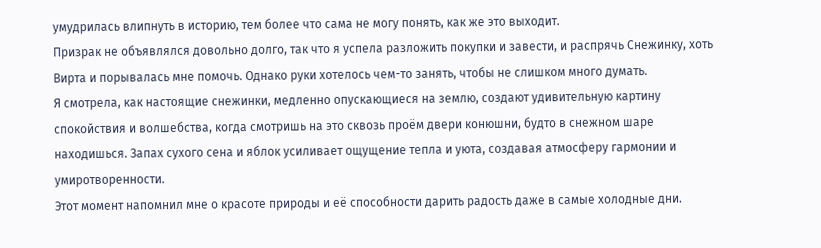умудрилась влипнуть в историю, тем более что сама не могу понять, как же это выходит.
Призрак не объявлялся довольно долго, так что я успела разложить покупки и завести, и распрячь Снежинку, хоть Вирта и порывалась мне помочь. Однако руки хотелось чем-то занять, чтобы не слишком много думать.
Я смотрела, как настоящие снежинки, медленно опускающиеся на землю, создают удивительную картину спокойствия и волшебства, когда смотришь на это сквозь проём двери конюшни, будто в снежном шаре находишься. Запах сухого сена и яблок усиливает ощущение тепла и уюта, создавая атмосферу гармонии и умиротворенности.
Этот момент напомнил мне о красоте природы и её способности дарить радость даже в самые холодные дни.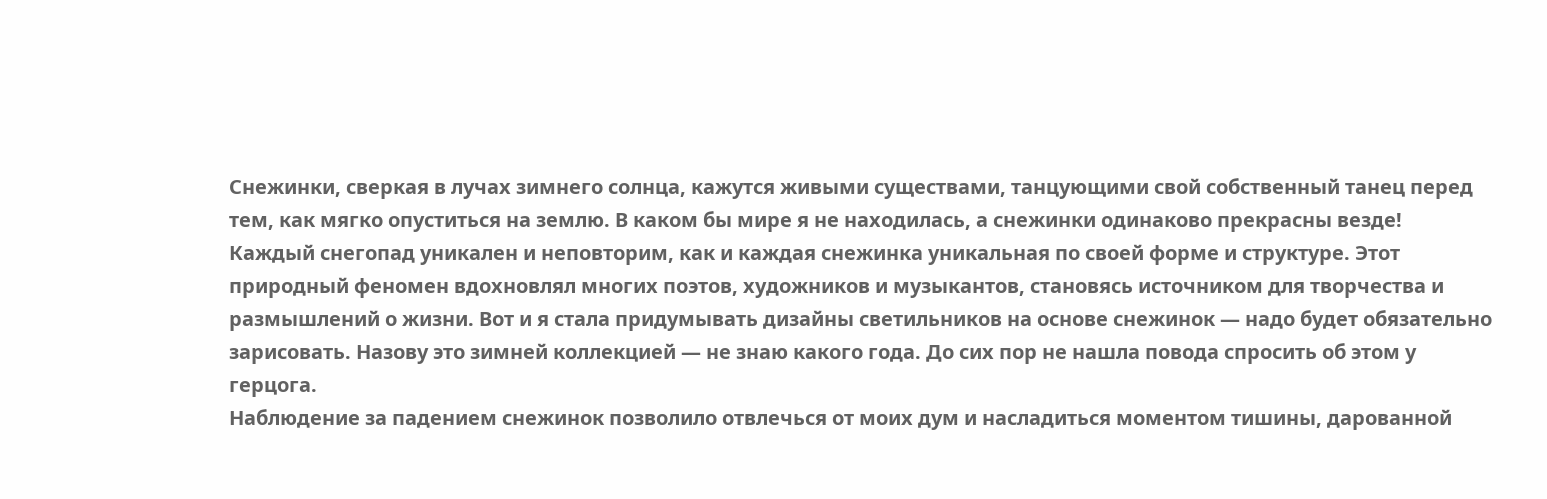Снежинки, сверкая в лучах зимнего солнца, кажутся живыми существами, танцующими свой собственный танец перед тем, как мягко опуститься на землю. В каком бы мире я не находилась, а снежинки одинаково прекрасны везде!
Каждый снегопад уникален и неповторим, как и каждая снежинка уникальная по своей форме и структуре. Этот природный феномен вдохновлял многих поэтов, художников и музыкантов, становясь источником для творчества и размышлений о жизни. Вот и я стала придумывать дизайны светильников на основе снежинок — надо будет обязательно зарисовать. Назову это зимней коллекцией — не знаю какого года. До сих пор не нашла повода спросить об этом у герцога.
Наблюдение за падением снежинок позволило отвлечься от моих дум и насладиться моментом тишины, дарованной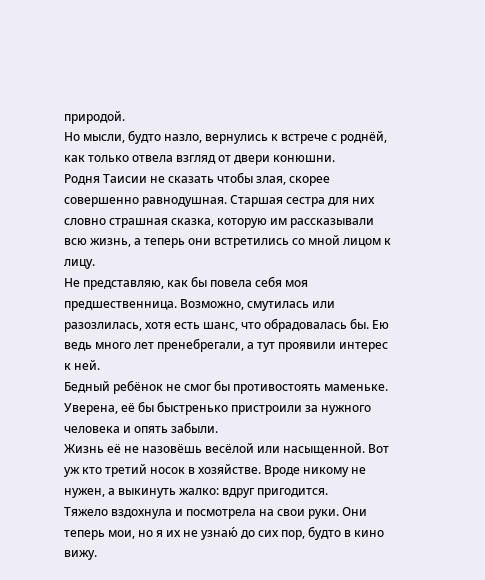природой.
Но мысли, будто назло, вернулись к встрече с роднёй, как только отвела взгляд от двери конюшни.
Родня Таисии не сказать чтобы злая, скорее совершенно равнодушная. Старшая сестра для них словно страшная сказка, которую им рассказывали всю жизнь, а теперь они встретились со мной лицом к лицу.
Не представляю, как бы повела себя моя предшественница. Возможно, смутилась или разозлилась, хотя есть шанс, что обрадовалась бы. Ею ведь много лет пренебрегали, а тут проявили интерес к ней.
Бедный ребёнок не смог бы противостоять маменьке. Уверена, её бы быстренько пристроили за нужного человека и опять забыли.
Жизнь её не назовёшь весёлой или насыщенной. Вот уж кто третий носок в хозяйстве. Вроде никому не нужен, а выкинуть жалко: вдруг пригодится.
Тяжело вздохнула и посмотрела на свои руки. Они теперь мои, но я их не узнаю́ до сих пор, будто в кино вижу.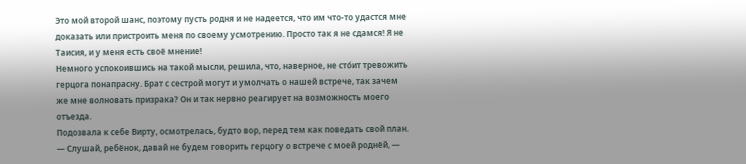Это мой второй шанс, поэтому пусть родня и не надеется, что им что-то удастся мне доказать или пристроить меня по своему усмотрению. Просто так я не сдамся! Я не Таисия, и у меня есть своё мнение!
Немного успокоившись на такой мысли, решила, что, наверное, не сто́ит тревожить герцога понапрасну. Брат с сестрой могут и умолчать о нашей встрече, так зачем же мне волновать призрака? Он и так нервно реагирует на возможность моего отъезда.
Подозвала к себе Вирту, осмотрелась, будто вор, перед тем как поведать свой план.
— Слушай, ребёнок, давай не будем говорить герцогу о встрече с моей роднёй, —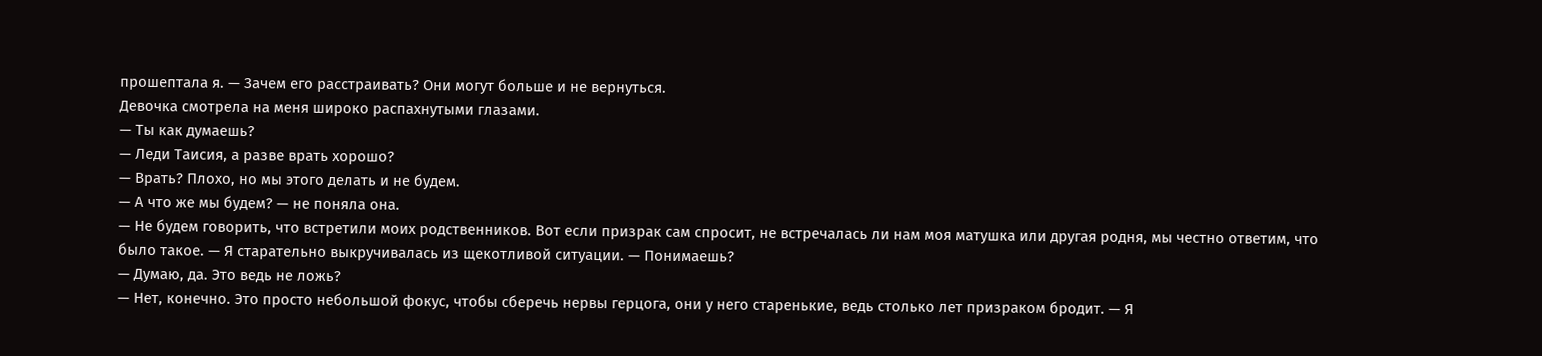прошептала я. — Зачем его расстраивать? Они могут больше и не вернуться.
Девочка смотрела на меня широко распахнутыми глазами.
— Ты как думаешь?
— Леди Таисия, а разве врать хорошо?
— Врать? Плохо, но мы этого делать и не будем.
— А что же мы будем? — не поняла она.
— Не будем говорить, что встретили моих родственников. Вот если призрак сам спросит, не встречалась ли нам моя матушка или другая родня, мы честно ответим, что было такое. — Я старательно выкручивалась из щекотливой ситуации. — Понимаешь?
— Думаю, да. Это ведь не ложь?
— Нет, конечно. Это просто небольшой фокус, чтобы сберечь нервы герцога, они у него старенькие, ведь столько лет призраком бродит. — Я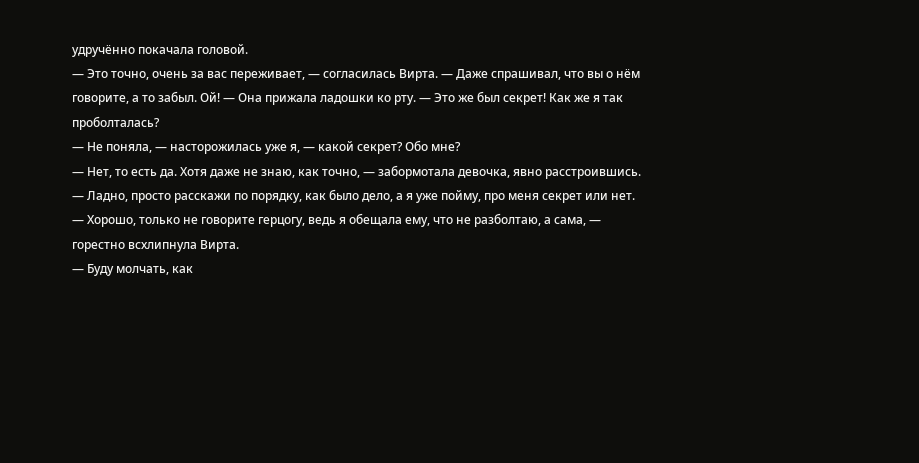удручённо покачала головой.
— Это точно, очень за вас переживает, — согласилась Вирта. — Даже спрашивал, что вы о нём говорите, а то забыл. Ой! — Она прижала ладошки ко рту. — Это же был секрет! Как же я так проболталась?
— Не поняла, — насторожилась уже я, — какой секрет? Обо мне?
— Нет, то есть да. Хотя даже не знаю, как точно, — забормотала девочка, явно расстроившись.
— Ладно, просто расскажи по порядку, как было дело, а я уже пойму, про меня секрет или нет.
— Хорошо, только не говорите герцогу, ведь я обещала ему, что не разболтаю, а сама, — горестно всхлипнула Вирта.
— Буду молчать, как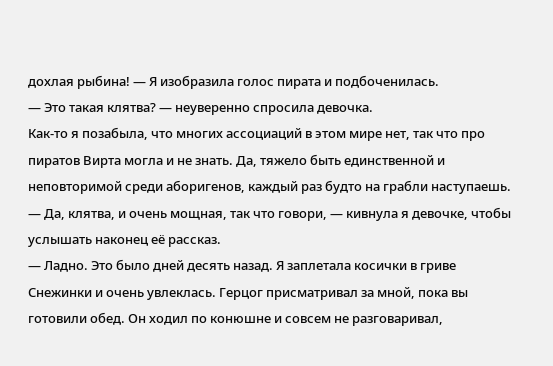дохлая рыбина! — Я изобразила голос пирата и подбоченилась.
— Это такая клятва? — неуверенно спросила девочка.
Как-то я позабыла, что многих ассоциаций в этом мире нет, так что про пиратов Вирта могла и не знать. Да, тяжело быть единственной и неповторимой среди аборигенов, каждый раз будто на грабли наступаешь.
— Да, клятва, и очень мощная, так что говори, — кивнула я девочке, чтобы услышать наконец её рассказ.
— Ладно. Это было дней десять назад. Я заплетала косички в гриве Снежинки и очень увлеклась. Герцог присматривал за мной, пока вы готовили обед. Он ходил по конюшне и совсем не разговаривал,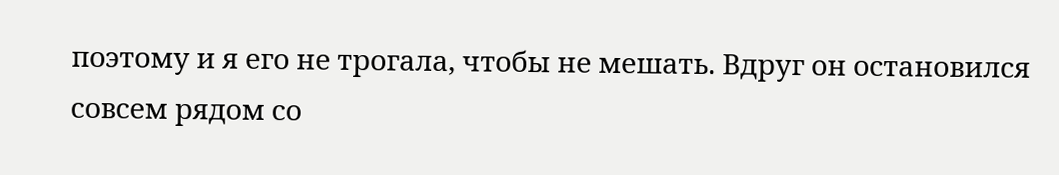поэтому и я его не трогала, чтобы не мешать. Вдруг он остановился совсем рядом со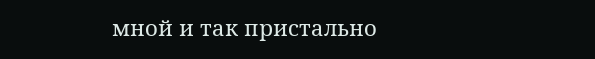мной и так пристально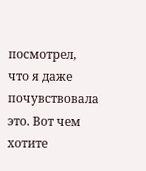посмотрел, что я даже почувствовала это. Вот чем хотите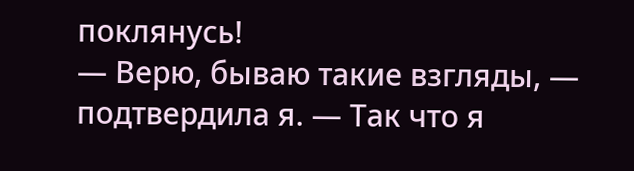поклянусь!
— Верю, бываю такие взгляды, — подтвердила я. — Так что я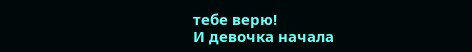тебе верю!
И девочка начала